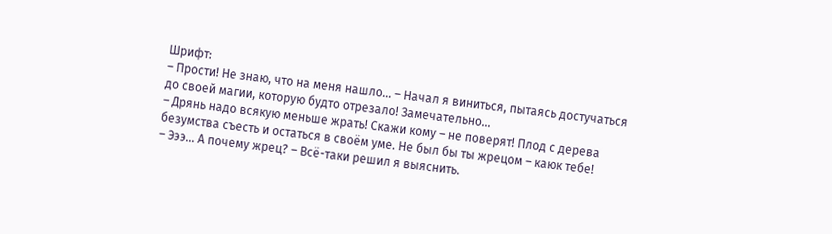Шрифт:
– Прости! Не знаю, что на меня нашло... – Начал я виниться, пытаясь достучаться до своей магии, которую будто отрезало! Замечательно...
– Дрянь надо всякую меньше жрать! Скажи кому – не поверят! Плод с дерева безумства съесть и остаться в своём уме. Не был бы ты жрецом – каюк тебе!
– Эээ... А почему жрец? – Всё-таки решил я выяснить.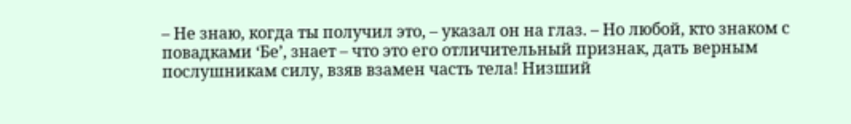– Не знаю, когда ты получил это, – указал он на глаз. – Но любой, кто знаком с повадками ‘Бе’, знает – что это его отличительный признак, дать верным послушникам силу, взяв взамен часть тела! Низший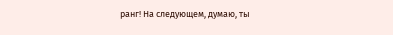ранг! На следующем, думаю, ты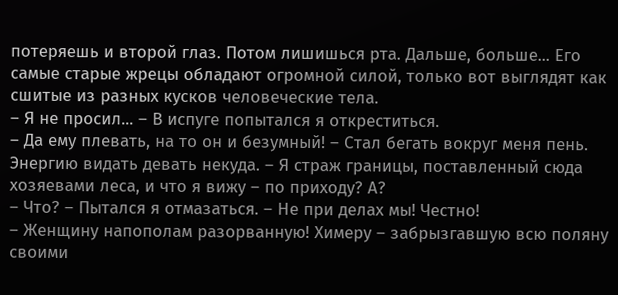потеряешь и второй глаз. Потом лишишься рта. Дальше, больше... Его самые старые жрецы обладают огромной силой, только вот выглядят как сшитые из разных кусков человеческие тела.
– Я не просил... – В испуге попытался я откреститься.
– Да ему плевать, на то он и безумный! – Стал бегать вокруг меня пень. Энергию видать девать некуда. – Я страж границы, поставленный сюда хозяевами леса, и что я вижу – по приходу? А?
– Что? – Пытался я отмазаться. – Не при делах мы! Честно!
– Женщину напополам разорванную! Химеру – забрызгавшую всю поляну своими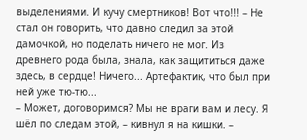выделениями. И кучу смертников! Вот что!!! – Не стал он говорить, что давно следил за этой дамочкой, но поделать ничего не мог. Из древнего рода была, знала, как защититься даже здесь, в сердце! Ничего... Артефактик, что был при ней уже тю-тю...
– Может, договоримся? Мы не враги вам и лесу. Я шёл по следам этой, – кивнул я на кишки. –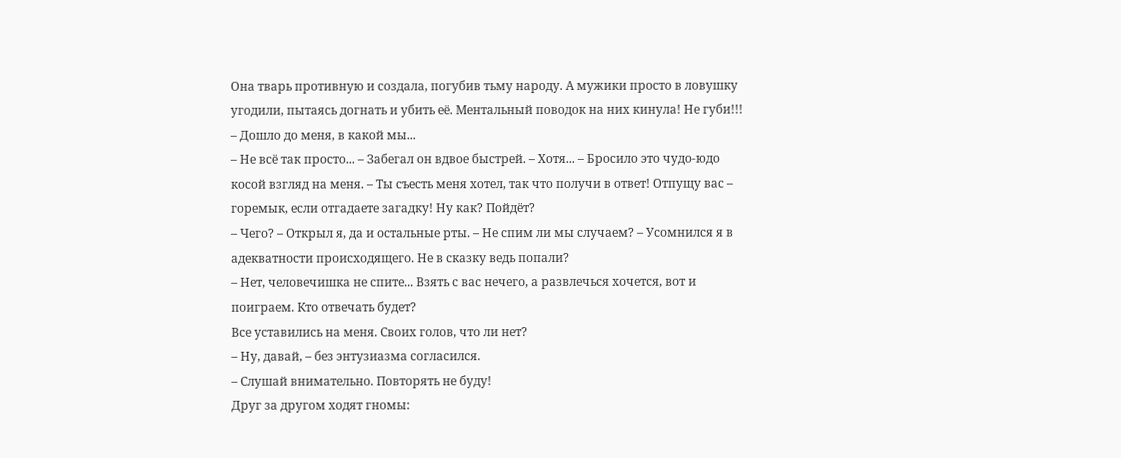Она тварь противную и создала, погубив тьму народу. А мужики просто в ловушку угодили, пытаясь догнать и убить её. Ментальный поводок на них кинула! Не губи!!! – Дошло до меня, в какой мы...
– Не всё так просто... – Забегал он вдвое быстрей. – Хотя... – Бросило это чудо-юдо косой взгляд на меня. – Ты съесть меня хотел, так что получи в ответ! Отпущу вас – горемык, если отгадаете загадку! Ну как? Пойдёт?
– Чего? – Открыл я, да и остальные рты. – Не спим ли мы случаем? – Усомнился я в адекватности происходящего. Не в сказку ведь попали?
– Нет, человечишка не спите... Взять с вас нечего, а развлечься хочется, вот и поиграем. Кто отвечать будет?
Все уставились на меня. Своих голов, что ли нет?
– Ну, давай, – без энтузиазма согласился.
– Слушай внимательно. Повторять не буду!
Друг за другом ходят гномы: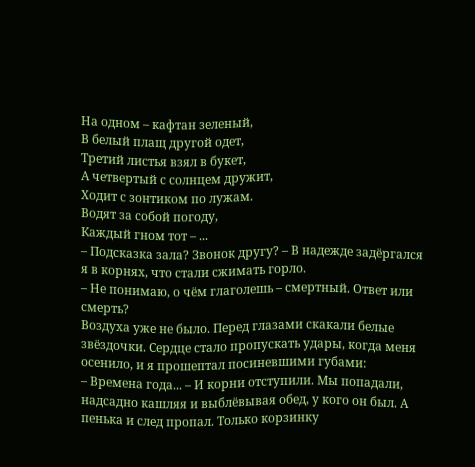На одном – кафтан зеленый,
В белый плащ другой одет,
Третий листья взял в букет,
А четвертый с солнцем дружит,
Ходит с зонтиком по лужам.
Водят за собой погоду,
Каждый гном тот – ...
– Подсказка зала? Звонок другу? – В надежде задёргался я в корнях, что стали сжимать горло.
– Не понимаю, о чём глаголешь – смертный. Ответ или смерть?
Воздуха уже не было. Перед глазами скакали белые звёздочки. Сердце стало пропускать удары, когда меня осенило, и я прошептал посиневшими губами:
– Времена года... – И корни отступили. Мы попадали, надсадно кашляя и выблёвывая обед, у кого он был. А пенька и след пропал. Только корзинку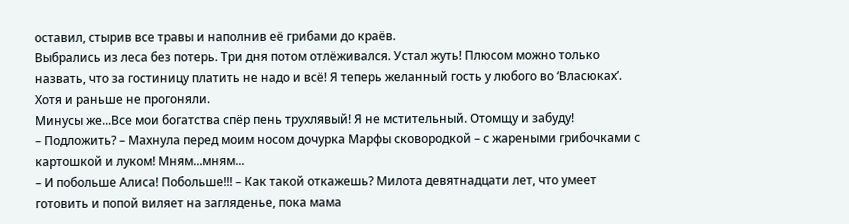оставил, стырив все травы и наполнив её грибами до краёв.
Выбрались из леса без потерь. Три дня потом отлёживался. Устал жуть! Плюсом можно только назвать, что за гостиницу платить не надо и всё! Я теперь желанный гость у любого во ‘Власюках’. Хотя и раньше не прогоняли.
Минусы же...Все мои богатства спёр пень трухлявый! Я не мстительный. Отомщу и забуду!
– Подложить? – Махнула перед моим носом дочурка Марфы сковородкой – с жареными грибочками с картошкой и луком! Мням...мням...
– И побольше Алиса! Побольше!!! – Как такой откажешь? Милота девятнадцати лет, что умеет готовить и попой виляет на загляденье, пока мама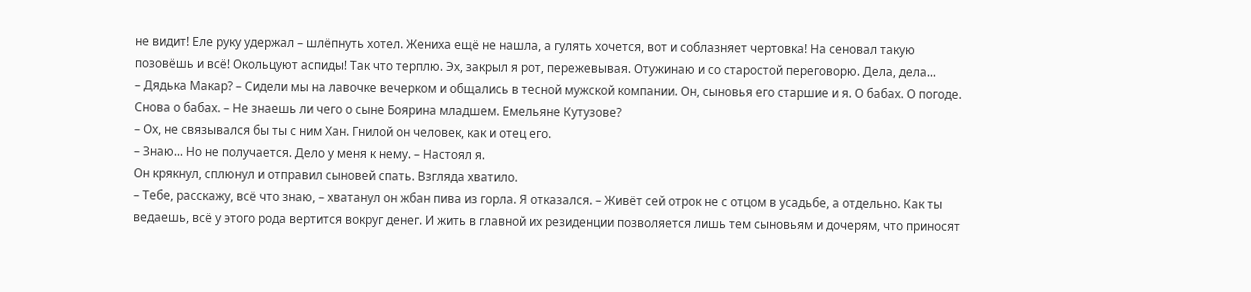не видит! Еле руку удержал – шлёпнуть хотел. Жениха ещё не нашла, а гулять хочется, вот и соблазняет чертовка! На сеновал такую позовёшь и всё! Окольцуют аспиды! Так что терплю. Эх, закрыл я рот, пережевывая. Отужинаю и со старостой переговорю. Дела, дела...
– Дядька Макар? – Сидели мы на лавочке вечерком и общались в тесной мужской компании. Он, сыновья его старшие и я. О бабах. О погоде. Снова о бабах. – Не знаешь ли чего о сыне Боярина младшем. Емельяне Кутузове?
– Ох, не связывался бы ты с ним Хан. Гнилой он человек, как и отец его.
– Знаю... Но не получается. Дело у меня к нему. – Настоял я.
Он крякнул, сплюнул и отправил сыновей спать. Взгляда хватило.
– Тебе, расскажу, всё что знаю, – хватанул он жбан пива из горла. Я отказался. – Живёт сей отрок не с отцом в усадьбе, а отдельно. Как ты ведаешь, всё у этого рода вертится вокруг денег. И жить в главной их резиденции позволяется лишь тем сыновьям и дочерям, что приносят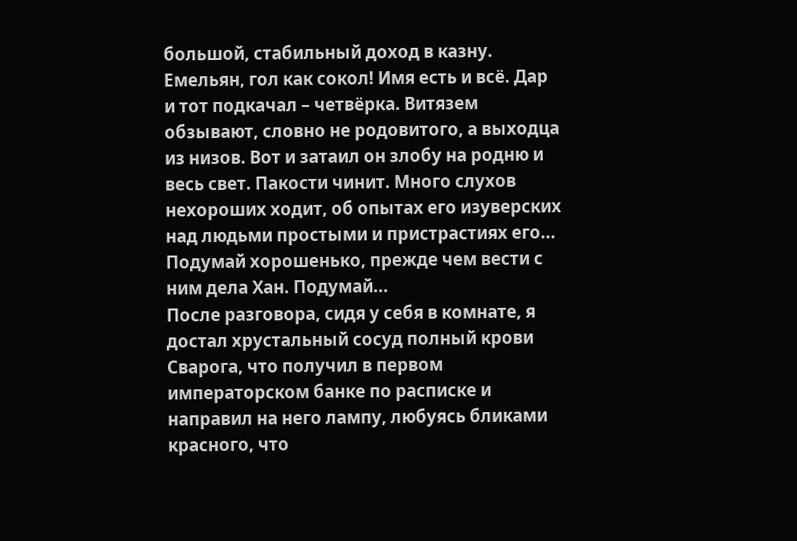большой, стабильный доход в казну. Емельян, гол как сокол! Имя есть и всё. Дар и тот подкачал – четвёрка. Витязем обзывают, словно не родовитого, а выходца из низов. Вот и затаил он злобу на родню и весь свет. Пакости чинит. Много слухов нехороших ходит, об опытах его изуверских над людьми простыми и пристрастиях его... Подумай хорошенько, прежде чем вести с ним дела Хан. Подумай...
После разговора, сидя у себя в комнате, я достал хрустальный сосуд полный крови Сварога, что получил в первом императорском банке по расписке и направил на него лампу, любуясь бликами красного, что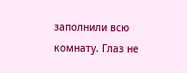заполнили всю комнату. Глаз не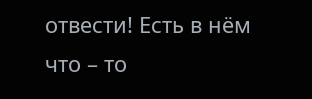отвести! Есть в нём что – то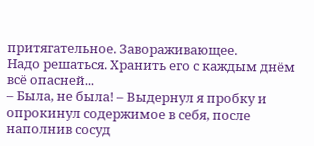притягательное. Завораживающее.
Надо решаться. Хранить его с каждым днём всё опасней...
– Была, не была! – Выдернул я пробку и опрокинул содержимое в себя, после наполнив сосуд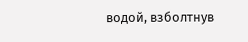водой, взболтнув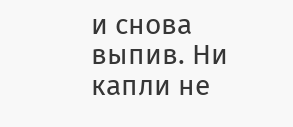и снова выпив. Ни капли не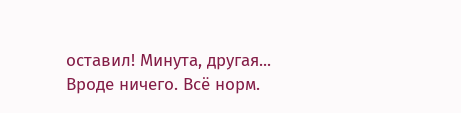оставил! Минута, другая... Вроде ничего. Всё норм.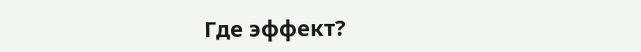Где эффект?